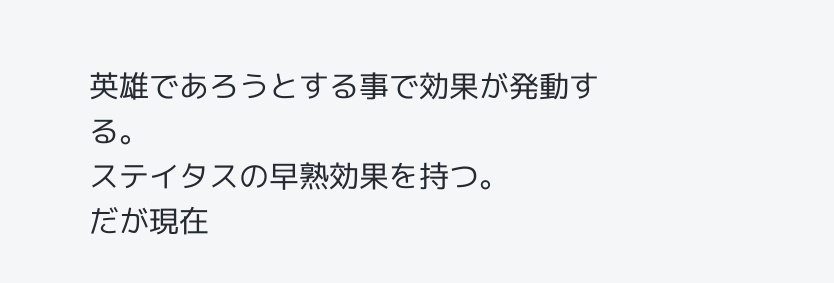英雄であろうとする事で効果が発動する。
ステイタスの早熟効果を持つ。
だが現在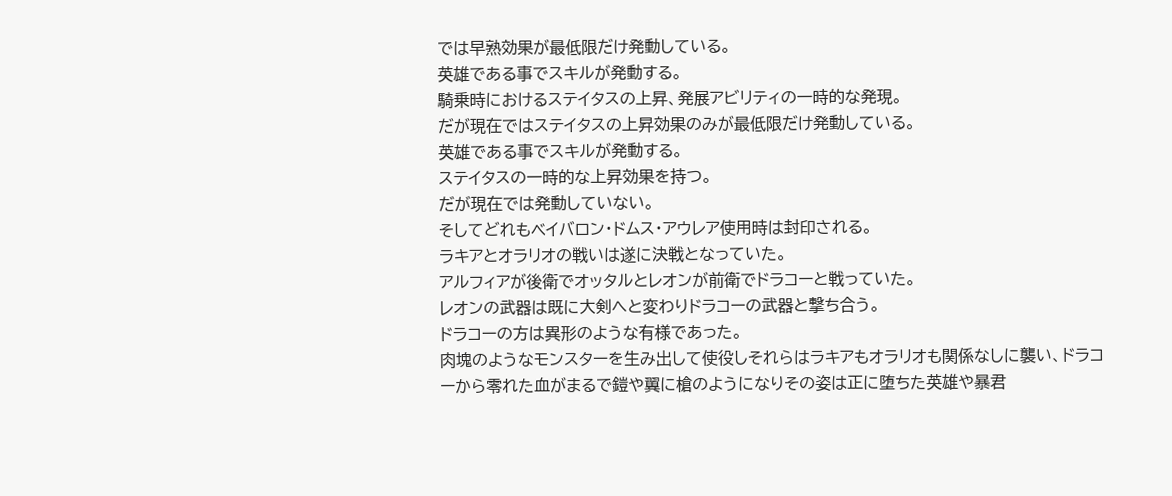では早熟効果が最低限だけ発動している。
英雄である事でスキルが発動する。
騎乗時におけるステイタスの上昇、発展アビリティの一時的な発現。
だが現在ではステイタスの上昇効果のみが最低限だけ発動している。
英雄である事でスキルが発動する。
ステイタスの一時的な上昇効果を持つ。
だが現在では発動していない。
そしてどれもベイバロン・ドムス・アウレア使用時は封印される。
ラキアとオラリオの戦いは遂に決戦となっていた。
アルフィアが後衛でオッタルとレオンが前衛でドラコーと戦っていた。
レオンの武器は既に大剣へと変わりドラコーの武器と撃ち合う。
ドラコーの方は異形のような有様であった。
肉塊のようなモンスターを生み出して使役しそれらはラキアもオラリオも関係なしに襲い、ドラコーから零れた血がまるで鎧や翼に槍のようになりその姿は正に堕ちた英雄や暴君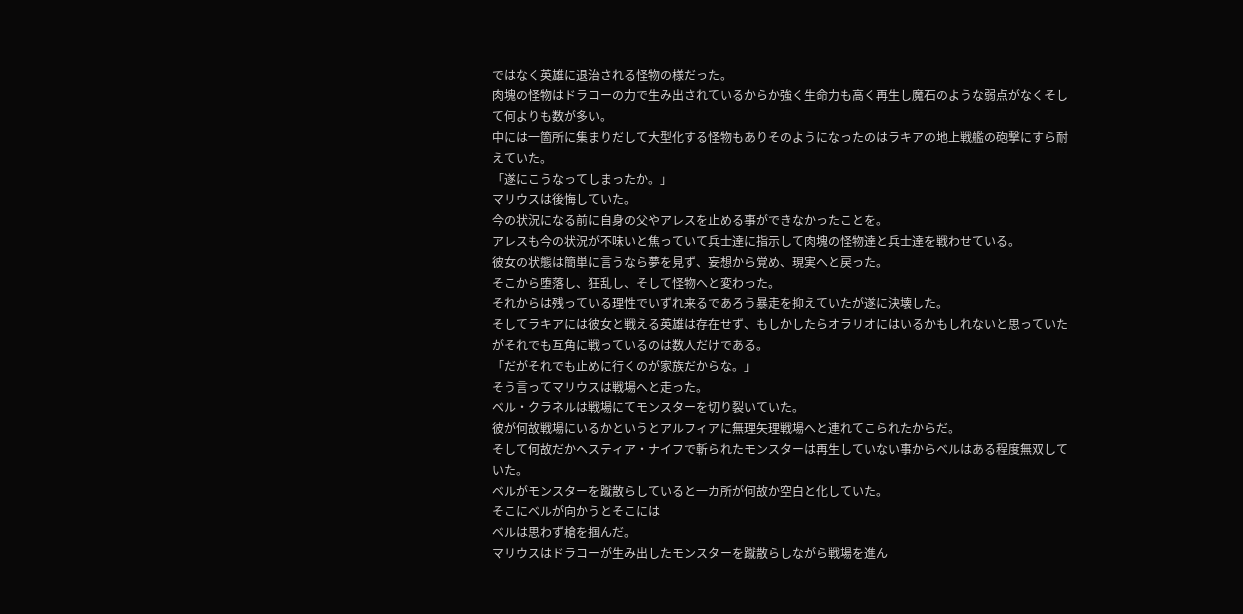ではなく英雄に退治される怪物の様だった。
肉塊の怪物はドラコーの力で生み出されているからか強く生命力も高く再生し魔石のような弱点がなくそして何よりも数が多い。
中には一箇所に集まりだして大型化する怪物もありそのようになったのはラキアの地上戦艦の砲撃にすら耐えていた。
「遂にこうなってしまったか。」
マリウスは後悔していた。
今の状況になる前に自身の父やアレスを止める事ができなかったことを。
アレスも今の状況が不味いと焦っていて兵士達に指示して肉塊の怪物達と兵士達を戦わせている。
彼女の状態は簡単に言うなら夢を見ず、妄想から覚め、現実へと戻った。
そこから堕落し、狂乱し、そして怪物へと変わった。
それからは残っている理性でいずれ来るであろう暴走を抑えていたが遂に決壊した。
そしてラキアには彼女と戦える英雄は存在せず、もしかしたらオラリオにはいるかもしれないと思っていたがそれでも互角に戦っているのは数人だけである。
「だがそれでも止めに行くのが家族だからな。」
そう言ってマリウスは戦場へと走った。
ベル・クラネルは戦場にてモンスターを切り裂いていた。
彼が何故戦場にいるかというとアルフィアに無理矢理戦場へと連れてこられたからだ。
そして何故だかヘスティア・ナイフで斬られたモンスターは再生していない事からベルはある程度無双していた。
ベルがモンスターを蹴散らしていると一カ所が何故か空白と化していた。
そこにベルが向かうとそこには
ベルは思わず槍を掴んだ。
マリウスはドラコーが生み出したモンスターを蹴散らしながら戦場を進ん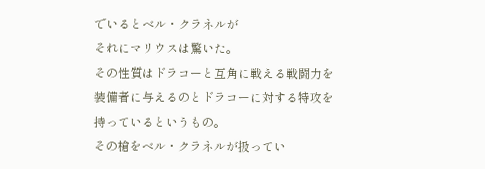でいるとベル・クラネルが
それにマリウスは驚いた。
その性質はドラコーと互角に戦える戦闘力を装備者に与えるのとドラコーに対する特攻を持っているというもの。
その槍をベル・クラネルが扱ってい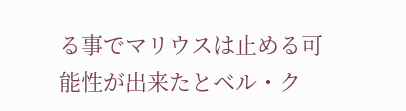る事でマリウスは止める可能性が出来たとベル・ク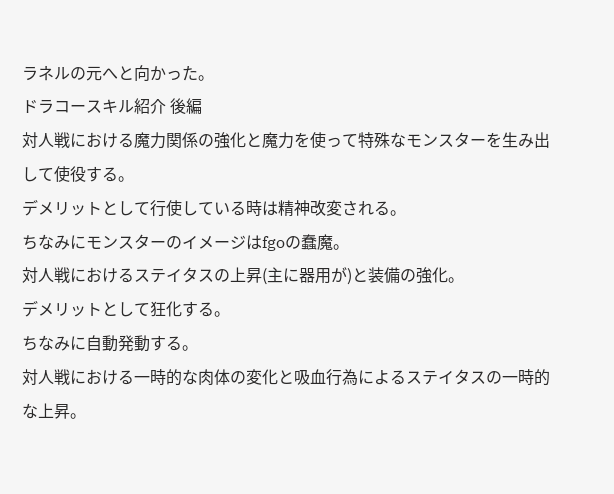ラネルの元へと向かった。
ドラコースキル紹介 後編
対人戦における魔力関係の強化と魔力を使って特殊なモンスターを生み出して使役する。
デメリットとして行使している時は精神改変される。
ちなみにモンスターのイメージはfgoの蠢魔。
対人戦におけるステイタスの上昇(主に器用が)と装備の強化。
デメリットとして狂化する。
ちなみに自動発動する。
対人戦における一時的な肉体の変化と吸血行為によるステイタスの一時的な上昇。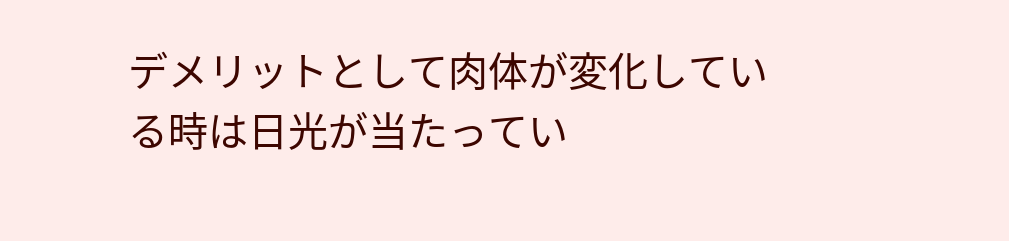デメリットとして肉体が変化している時は日光が当たってい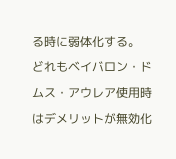る時に弱体化する。
どれもベイバロン・ドムス・アウレア使用時はデメリットが無効化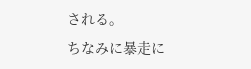される。
ちなみに暴走に